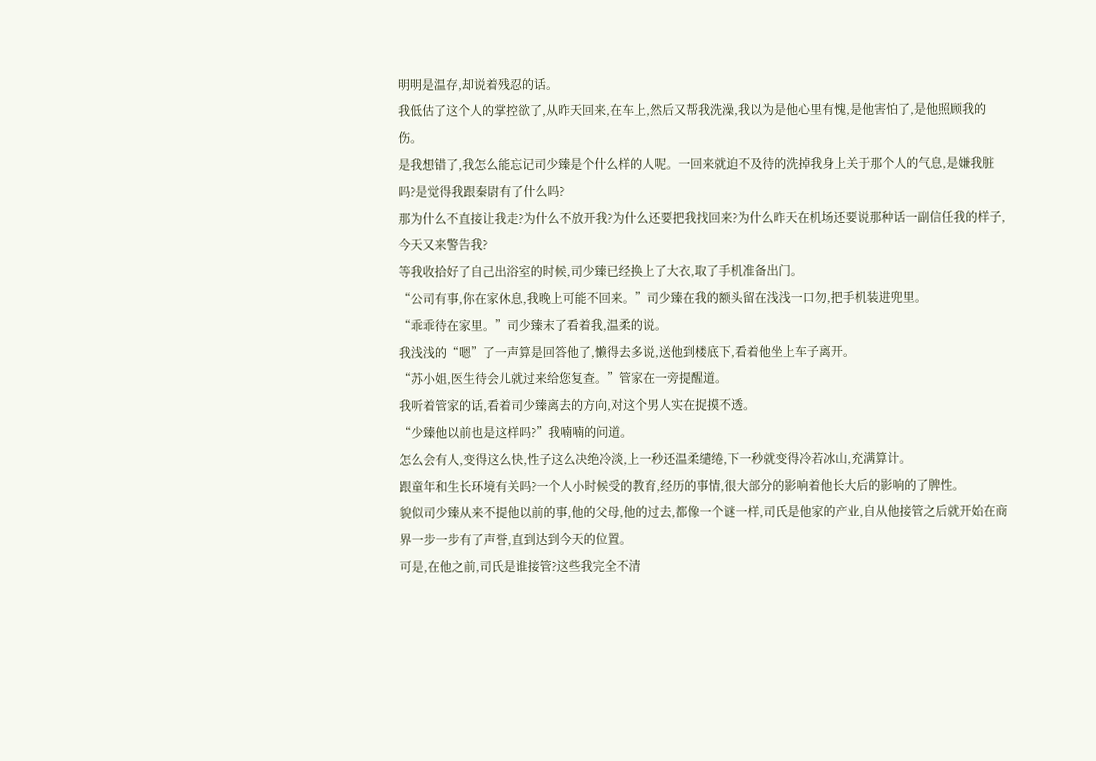明明是温存,却说着残忍的话。
我低估了这个人的掌控欲了,从昨天回来,在车上,然后又帮我洗澡,我以为是他心里有愧,是他害怕了,是他照顾我的伤。
是我想错了,我怎么能忘记司少臻是个什么样的人呢。一回来就迫不及待的洗掉我身上关于那个人的气息,是嫌我脏吗?是觉得我跟秦尉有了什么吗?
那为什么不直接让我走?为什么不放开我?为什么还要把我找回来?为什么昨天在机场还要说那种话一副信任我的样子,今天又来警告我?
等我收拾好了自己出浴室的时候,司少臻已经换上了大衣,取了手机准备出门。
“公司有事,你在家休息,我晚上可能不回来。”司少臻在我的额头留在浅浅一口勿,把手机装进兜里。
“乖乖待在家里。”司少臻末了看着我,温柔的说。
我浅浅的“嗯”了一声算是回答他了,懒得去多说,送他到楼底下,看着他坐上车子离开。
“苏小姐,医生待会儿就过来给您复查。”管家在一旁提醒道。
我听着管家的话,看着司少臻离去的方向,对这个男人实在捉摸不透。
“少臻他以前也是这样吗?”我喃喃的问道。
怎么会有人,变得这么快,性子这么决绝冷淡,上一秒还温柔缱绻,下一秒就变得冷若冰山,充满算计。
跟童年和生长环境有关吗?一个人小时候受的教育,经历的事情,很大部分的影响着他长大后的影响的了脾性。
貌似司少臻从来不提他以前的事,他的父母,他的过去,都像一个谜一样,司氏是他家的产业,自从他接管之后就开始在商界一步一步有了声誉,直到达到今天的位置。
可是,在他之前,司氏是谁接管?这些我完全不清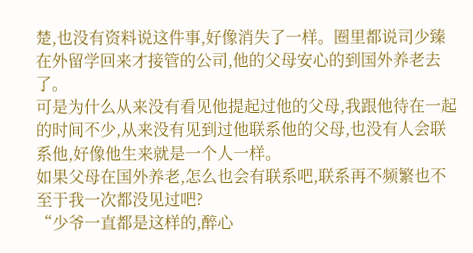楚,也没有资料说这件事,好像消失了一样。圈里都说司少臻在外留学回来才接管的公司,他的父母安心的到国外养老去了。
可是为什么从来没有看见他提起过他的父母,我跟他待在一起的时间不少,从来没有见到过他联系他的父母,也没有人会联系他,好像他生来就是一个人一样。
如果父母在国外养老,怎么也会有联系吧,联系再不频繁也不至于我一次都没见过吧?
“少爷一直都是这样的,醉心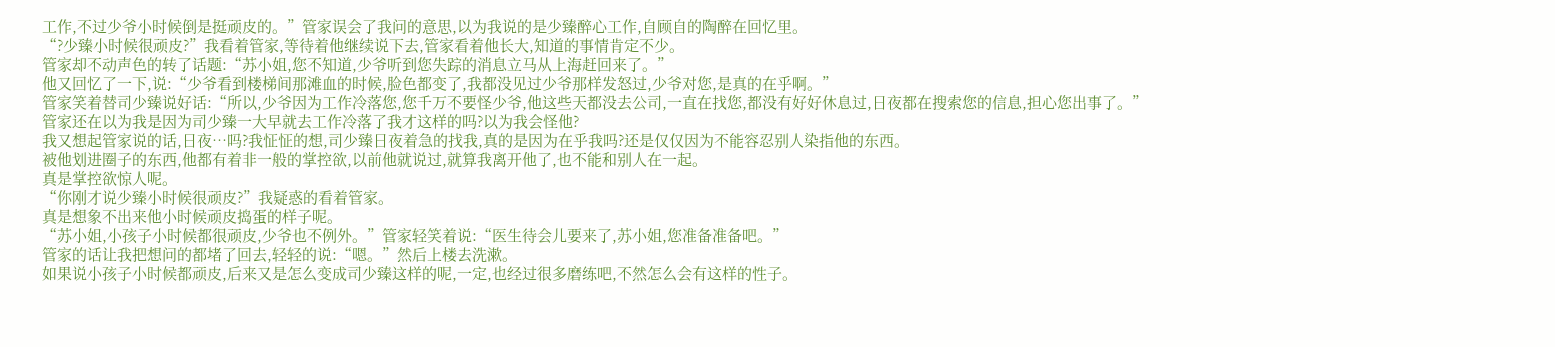工作,不过少爷小时候倒是挺顽皮的。”管家误会了我问的意思,以为我说的是少臻醉心工作,自顾自的陶醉在回忆里。
“?少臻小时候很顽皮?”我看着管家,等待着他继续说下去,管家看着他长大,知道的事情肯定不少。
管家却不动声色的转了话题:“苏小姐,您不知道,少爷听到您失踪的消息立马从上海赶回来了。”
他又回忆了一下,说:“少爷看到楼梯间那滩血的时候,脸色都变了,我都没见过少爷那样发怒过,少爷对您,是真的在乎啊。”
管家笑着替司少臻说好话:“所以,少爷因为工作冷落您,您千万不要怪少爷,他这些天都没去公司,一直在找您,都没有好好休息过,日夜都在搜索您的信息,担心您出事了。”
管家还在以为我是因为司少臻一大早就去工作冷落了我才这样的吗?以为我会怪他?
我又想起管家说的话,日夜…吗?我怔怔的想,司少臻日夜着急的找我,真的是因为在乎我吗?还是仅仅因为不能容忍别人染指他的东西。
被他划进圈子的东西,他都有着非一般的掌控欲,以前他就说过,就算我离开他了,也不能和别人在一起。
真是掌控欲惊人呢。
“你刚才说少臻小时候很顽皮?”我疑惑的看着管家。
真是想象不出来他小时候顽皮捣蛋的样子呢。
“苏小姐,小孩子小时候都很顽皮,少爷也不例外。”管家轻笑着说:“医生待会儿要来了,苏小姐,您准备准备吧。”
管家的话让我把想问的都堵了回去,轻轻的说:“嗯。”然后上楼去洗漱。
如果说小孩子小时候都顽皮,后来又是怎么变成司少臻这样的呢,一定,也经过很多磨练吧,不然怎么会有这样的性子。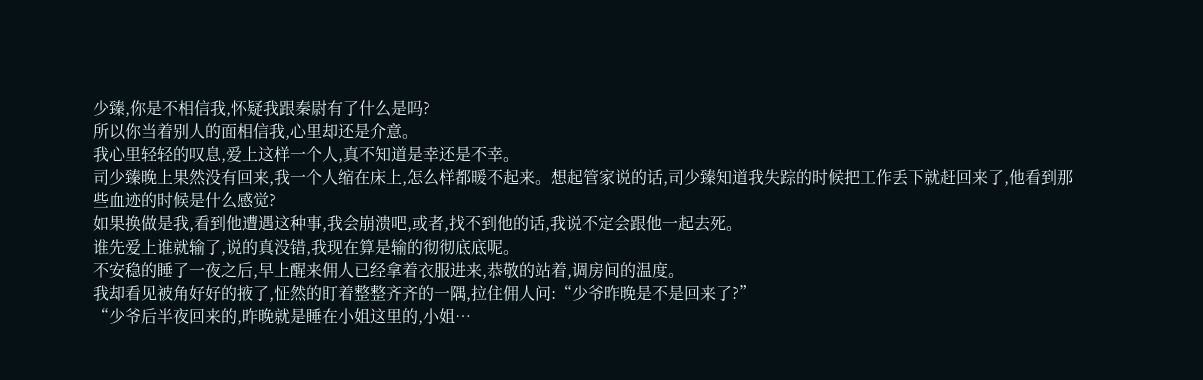少臻,你是不相信我,怀疑我跟秦尉有了什么是吗?
所以你当着别人的面相信我,心里却还是介意。
我心里轻轻的叹息,爱上这样一个人,真不知道是幸还是不幸。
司少臻晚上果然没有回来,我一个人缩在床上,怎么样都暖不起来。想起管家说的话,司少臻知道我失踪的时候把工作丢下就赶回来了,他看到那些血迹的时候是什么感觉?
如果换做是我,看到他遭遇这种事,我会崩溃吧,或者,找不到他的话,我说不定会跟他一起去死。
谁先爱上谁就输了,说的真没错,我现在算是输的彻彻底底呢。
不安稳的睡了一夜之后,早上醒来佣人已经拿着衣服进来,恭敬的站着,调房间的温度。
我却看见被角好好的掖了,怔然的盯着整整齐齐的一隅,拉住佣人问:“少爷昨晚是不是回来了?”
“少爷后半夜回来的,昨晚就是睡在小姐这里的,小姐…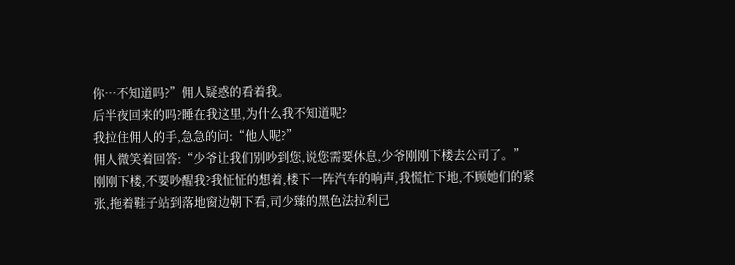你…不知道吗?”佣人疑惑的看着我。
后半夜回来的吗?睡在我这里,为什么我不知道呢?
我拉住佣人的手,急急的问:“他人呢?”
佣人微笑着回答:“少爷让我们别吵到您,说您需要休息,少爷刚刚下楼去公司了。”
刚刚下楼,不要吵醒我?我怔怔的想着,楼下一阵汽车的响声,我慌忙下地,不顾她们的紧张,拖着鞋子站到落地窗边朝下看,司少臻的黑色法拉利已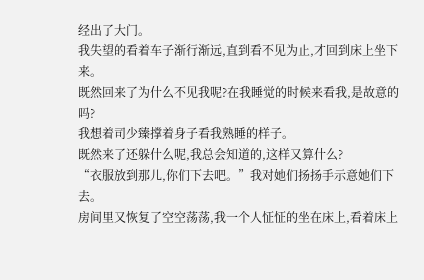经出了大门。
我失望的看着车子渐行渐远,直到看不见为止,才回到床上坐下来。
既然回来了为什么不见我呢?在我睡觉的时候来看我,是故意的吗?
我想着司少臻撑着身子看我熟睡的样子。
既然来了还躲什么呢,我总会知道的,这样又算什么?
“衣服放到那儿,你们下去吧。”我对她们扬扬手示意她们下去。
房间里又恢复了空空荡荡,我一个人怔怔的坐在床上,看着床上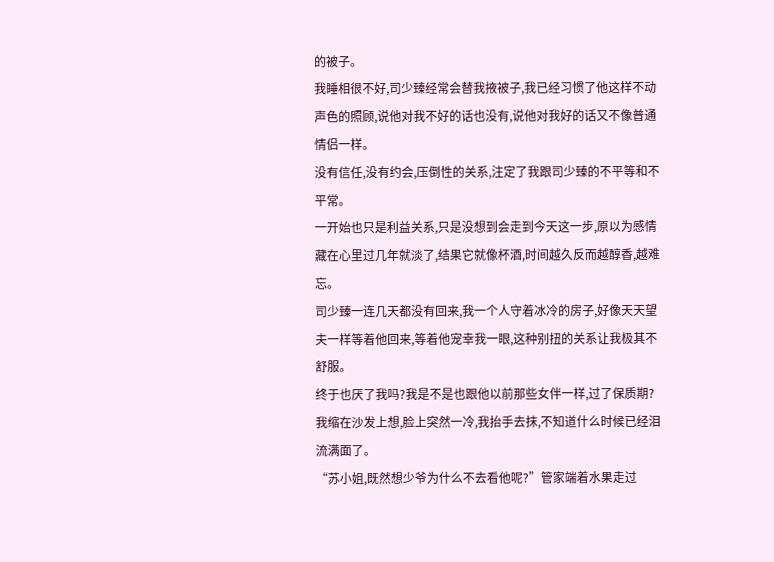的被子。
我睡相很不好,司少臻经常会替我掖被子,我已经习惯了他这样不动声色的照顾,说他对我不好的话也没有,说他对我好的话又不像普通情侣一样。
没有信任,没有约会,压倒性的关系,注定了我跟司少臻的不平等和不平常。
一开始也只是利益关系,只是没想到会走到今天这一步,原以为感情藏在心里过几年就淡了,结果它就像杯酒,时间越久反而越醇香,越难忘。
司少臻一连几天都没有回来,我一个人守着冰冷的房子,好像天天望夫一样等着他回来,等着他宠幸我一眼,这种别扭的关系让我极其不舒服。
终于也厌了我吗?我是不是也跟他以前那些女伴一样,过了保质期?
我缩在沙发上想,脸上突然一冷,我抬手去抹,不知道什么时候已经泪流满面了。
“苏小姐,既然想少爷为什么不去看他呢?”管家端着水果走过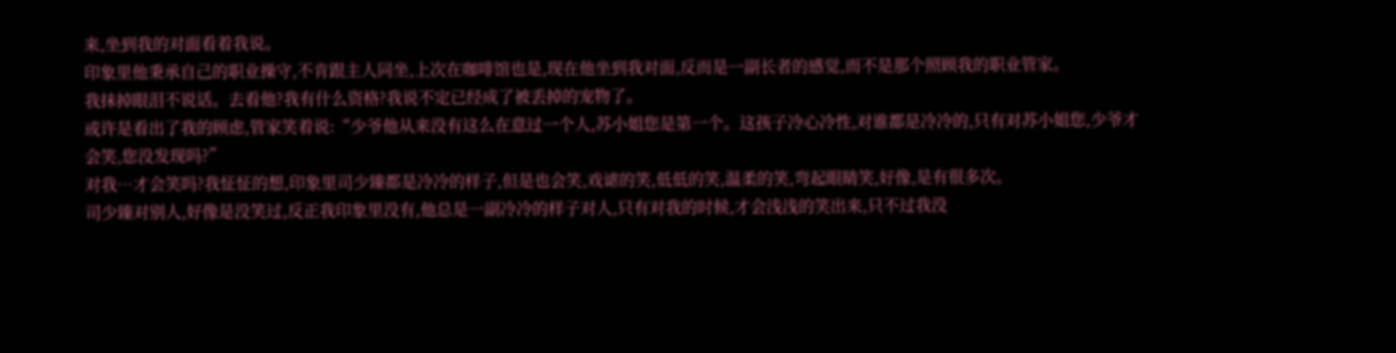来,坐到我的对面看着我说。
印象里他秉承自己的职业操守,不肯跟主人同坐,上次在咖啡馆也是,现在他坐到我对面,反而是一副长者的感觉,而不是那个照顾我的职业管家。
我抹掉眼泪不说话。去看他?我有什么资格?我说不定已经成了被丢掉的宠物了。
或许是看出了我的顾虑,管家笑着说:“少爷他从来没有这么在意过一个人,苏小姐您是第一个。这孩子冷心冷性,对谁都是冷冷的,只有对苏小姐您,少爷才会笑,您没发现吗?”
对我…才会笑吗?我怔怔的想,印象里司少臻都是冷冷的样子,但是也会笑,戏谑的笑,低低的笑,温柔的笑,弯起眼睛笑,好像,是有很多次。
司少臻对别人,好像是没笑过,反正我印象里没有,他总是一副冷冷的样子对人,只有对我的时候,才会浅浅的笑出来,只不过我没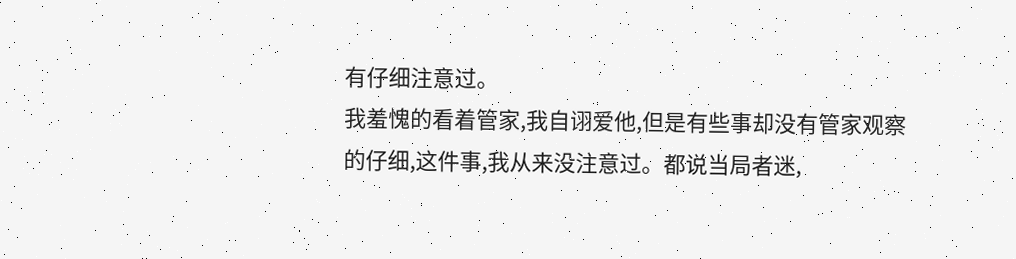有仔细注意过。
我羞愧的看着管家,我自诩爱他,但是有些事却没有管家观察的仔细,这件事,我从来没注意过。都说当局者迷,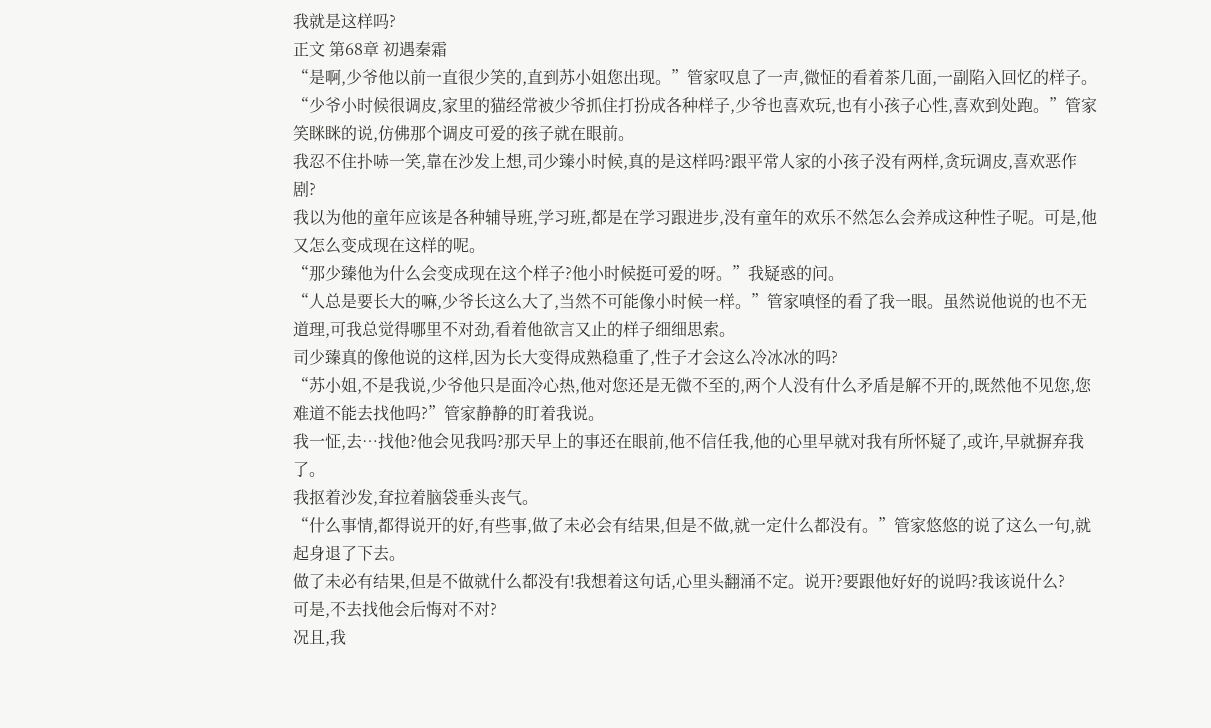我就是这样吗?
正文 第68章 初遇秦霜
“是啊,少爷他以前一直很少笑的,直到苏小姐您出现。”管家叹息了一声,微怔的看着茶几面,一副陷入回忆的样子。
“少爷小时候很调皮,家里的猫经常被少爷抓住打扮成各种样子,少爷也喜欢玩,也有小孩子心性,喜欢到处跑。”管家笑眯眯的说,仿佛那个调皮可爱的孩子就在眼前。
我忍不住扑哧一笑,靠在沙发上想,司少臻小时候,真的是这样吗?跟平常人家的小孩子没有两样,贪玩调皮,喜欢恶作剧?
我以为他的童年应该是各种辅导班,学习班,都是在学习跟进步,没有童年的欢乐不然怎么会养成这种性子呢。可是,他又怎么变成现在这样的呢。
“那少臻他为什么会变成现在这个样子?他小时候挺可爱的呀。”我疑惑的问。
“人总是要长大的嘛,少爷长这么大了,当然不可能像小时候一样。”管家嗔怪的看了我一眼。虽然说他说的也不无道理,可我总觉得哪里不对劲,看着他欲言又止的样子细细思索。
司少臻真的像他说的这样,因为长大变得成熟稳重了,性子才会这么冷冰冰的吗?
“苏小姐,不是我说,少爷他只是面冷心热,他对您还是无微不至的,两个人没有什么矛盾是解不开的,既然他不见您,您难道不能去找他吗?”管家静静的盯着我说。
我一怔,去…找他?他会见我吗?那天早上的事还在眼前,他不信任我,他的心里早就对我有所怀疑了,或许,早就摒弃我了。
我抠着沙发,耷拉着脑袋垂头丧气。
“什么事情,都得说开的好,有些事,做了未必会有结果,但是不做,就一定什么都没有。”管家悠悠的说了这么一句,就起身退了下去。
做了未必有结果,但是不做就什么都没有!我想着这句话,心里头翻涌不定。说开?要跟他好好的说吗?我该说什么?
可是,不去找他会后悔对不对?
况且,我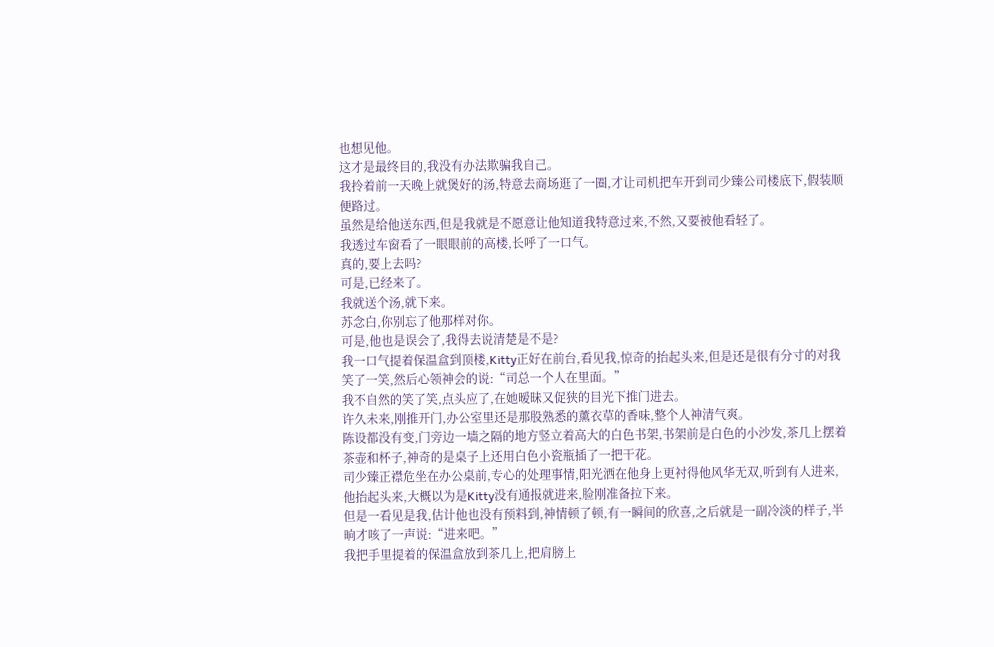也想见他。
这才是最终目的,我没有办法欺骗我自己。
我拎着前一天晚上就煲好的汤,特意去商场逛了一圈,才让司机把车开到司少臻公司楼底下,假装顺便路过。
虽然是给他送东西,但是我就是不愿意让他知道我特意过来,不然,又要被他看轻了。
我透过车窗看了一眼眼前的高楼,长呼了一口气。
真的,要上去吗?
可是,已经来了。
我就送个汤,就下来。
苏念白,你别忘了他那样对你。
可是,他也是误会了,我得去说清楚是不是?
我一口气提着保温盒到顶楼,Kitty正好在前台,看见我,惊奇的抬起头来,但是还是很有分寸的对我笑了一笑,然后心领神会的说:“司总一个人在里面。”
我不自然的笑了笑,点头应了,在她暧昧又促狭的目光下推门进去。
许久未来,刚推开门,办公室里还是那股熟悉的薰衣草的香味,整个人神清气爽。
陈设都没有变,门旁边一墙之隔的地方竖立着高大的白色书架,书架前是白色的小沙发,茶几上摆着茶壶和杯子,神奇的是桌子上还用白色小瓷瓶插了一把干花。
司少臻正襟危坐在办公桌前,专心的处理事情,阳光洒在他身上更衬得他风华无双,听到有人进来,他抬起头来,大概以为是Kitty没有通报就进来,脸刚准备拉下来。
但是一看见是我,估计他也没有预料到,神情顿了顿,有一瞬间的欣喜,之后就是一副冷淡的样子,半晌才咳了一声说:“进来吧。”
我把手里提着的保温盒放到茶几上,把肩膀上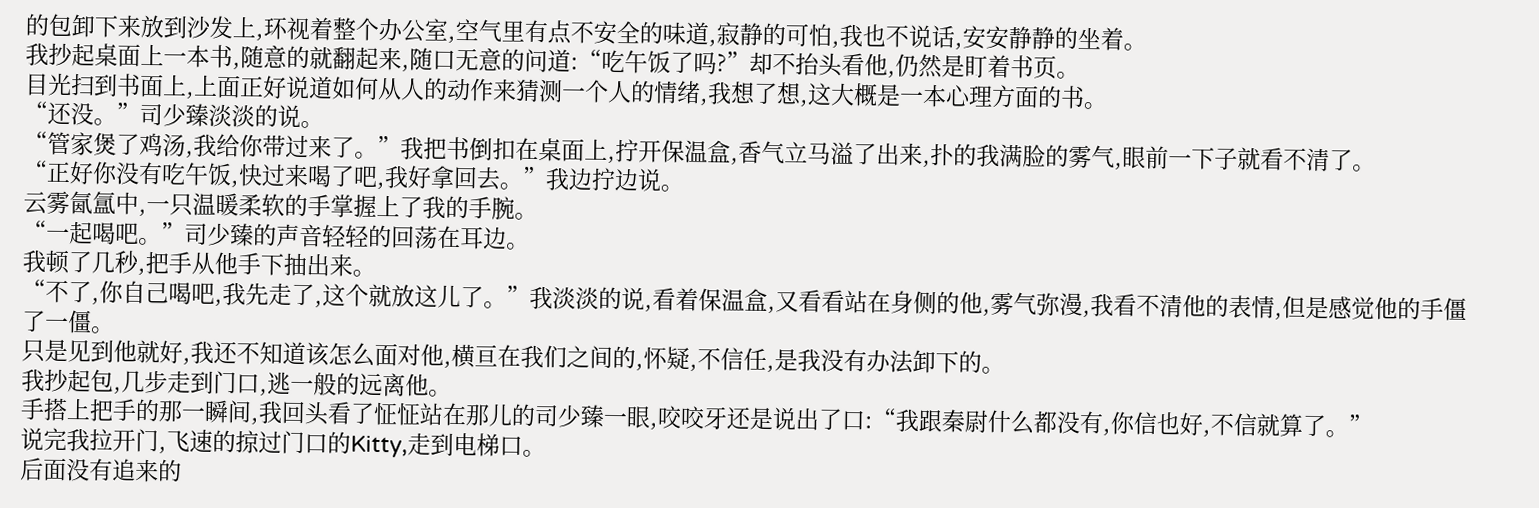的包卸下来放到沙发上,环视着整个办公室,空气里有点不安全的味道,寂静的可怕,我也不说话,安安静静的坐着。
我抄起桌面上一本书,随意的就翻起来,随口无意的问道:“吃午饭了吗?”却不抬头看他,仍然是盯着书页。
目光扫到书面上,上面正好说道如何从人的动作来猜测一个人的情绪,我想了想,这大概是一本心理方面的书。
“还没。”司少臻淡淡的说。
“管家煲了鸡汤,我给你带过来了。”我把书倒扣在桌面上,拧开保温盒,香气立马溢了出来,扑的我满脸的雾气,眼前一下子就看不清了。
“正好你没有吃午饭,快过来喝了吧,我好拿回去。”我边拧边说。
云雾氤氲中,一只温暖柔软的手掌握上了我的手腕。
“一起喝吧。”司少臻的声音轻轻的回荡在耳边。
我顿了几秒,把手从他手下抽出来。
“不了,你自己喝吧,我先走了,这个就放这儿了。”我淡淡的说,看着保温盒,又看看站在身侧的他,雾气弥漫,我看不清他的表情,但是感觉他的手僵了一僵。
只是见到他就好,我还不知道该怎么面对他,横亘在我们之间的,怀疑,不信任,是我没有办法卸下的。
我抄起包,几步走到门口,逃一般的远离他。
手搭上把手的那一瞬间,我回头看了怔怔站在那儿的司少臻一眼,咬咬牙还是说出了口:“我跟秦尉什么都没有,你信也好,不信就算了。”
说完我拉开门,飞速的掠过门口的Kitty,走到电梯口。
后面没有追来的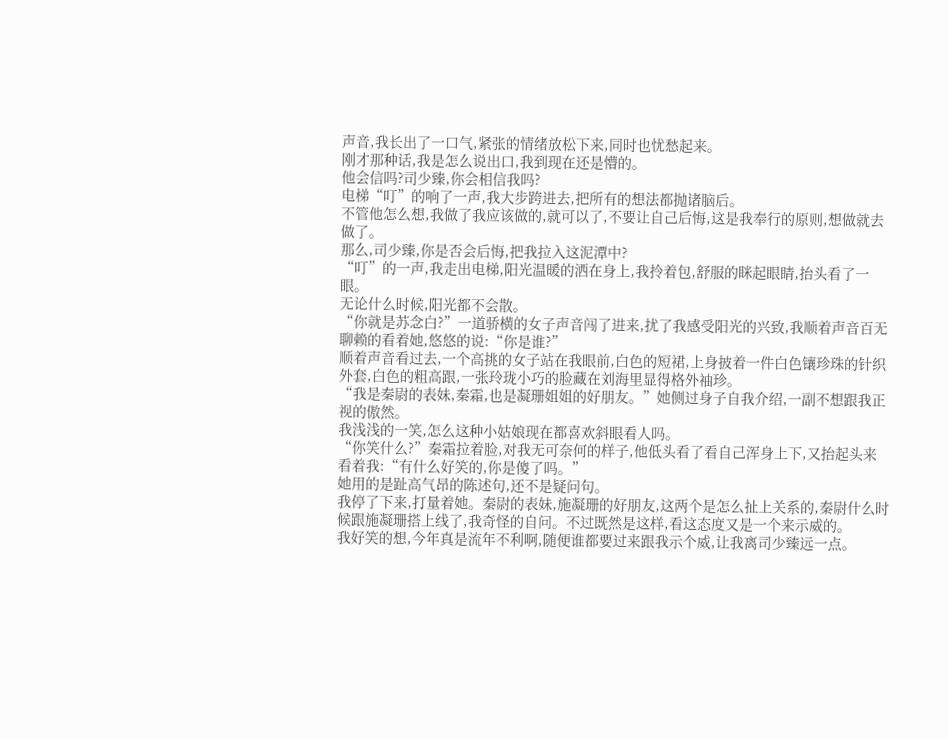声音,我长出了一口气,紧张的情绪放松下来,同时也忧愁起来。
刚才那种话,我是怎么说出口,我到现在还是懵的。
他会信吗?司少臻,你会相信我吗?
电梯“叮”的响了一声,我大步跨进去,把所有的想法都抛诸脑后。
不管他怎么想,我做了我应该做的,就可以了,不要让自己后悔,这是我奉行的原则,想做就去做了。
那么,司少臻,你是否会后悔,把我拉入这泥潭中?
“叮”的一声,我走出电梯,阳光温暖的洒在身上,我拎着包,舒服的眯起眼睛,抬头看了一眼。
无论什么时候,阳光都不会散。
“你就是苏念白?”一道骄横的女子声音闯了进来,扰了我感受阳光的兴致,我顺着声音百无聊赖的看着她,悠悠的说:“你是谁?”
顺着声音看过去,一个高挑的女子站在我眼前,白色的短裙,上身披着一件白色镶珍珠的针织外套,白色的粗高跟,一张玲珑小巧的脸藏在刘海里显得格外袖珍。
“我是秦尉的表妹,秦霜,也是凝珊姐姐的好朋友。”她侧过身子自我介绍,一副不想跟我正视的傲然。
我浅浅的一笑,怎么这种小姑娘现在都喜欢斜眼看人吗。
“你笑什么?”秦霜拉着脸,对我无可奈何的样子,他低头看了看自己浑身上下,又抬起头来看着我:“有什么好笑的,你是傻了吗。”
她用的是趾高气昂的陈述句,还不是疑问句。
我停了下来,打量着她。秦尉的表妹,施凝珊的好朋友,这两个是怎么扯上关系的,秦尉什么时候跟施凝珊搭上线了,我奇怪的自问。不过既然是这样,看这态度又是一个来示威的。
我好笑的想,今年真是流年不利啊,随便谁都要过来跟我示个威,让我离司少臻远一点。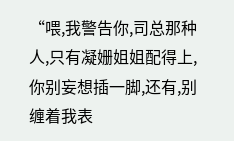“喂,我警告你,司总那种人,只有凝姗姐姐配得上,你别妄想插一脚,还有,别缠着我表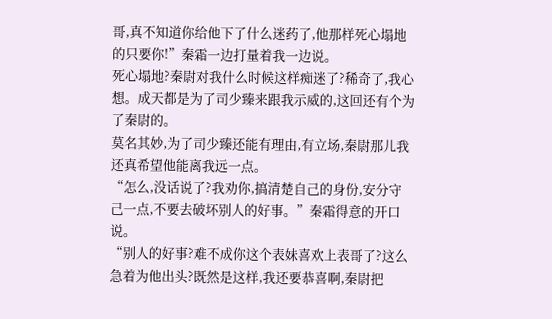哥,真不知道你给他下了什么迷药了,他那样死心塌地的只要你!”秦霜一边打量着我一边说。
死心塌地?秦尉对我什么时候这样痴迷了?稀奇了,我心想。成天都是为了司少臻来跟我示威的,这回还有个为了秦尉的。
莫名其妙,为了司少臻还能有理由,有立场,秦尉那儿我还真希望他能离我远一点。
“怎么,没话说了?我劝你,搞清楚自己的身份,安分守己一点,不要去破坏别人的好事。”秦霜得意的开口说。
“别人的好事?难不成你这个表妹喜欢上表哥了?这么急着为他出头?既然是这样,我还要恭喜啊,秦尉把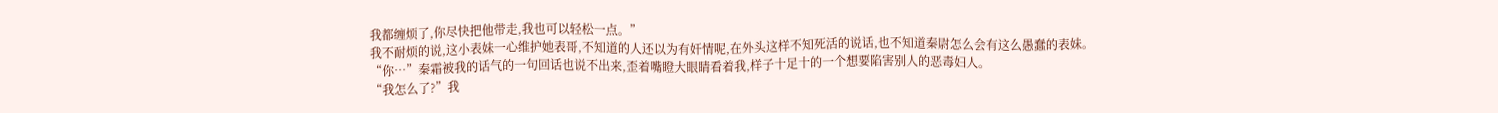我都缠烦了,你尽快把他带走,我也可以轻松一点。”
我不耐烦的说,这小表妹一心维护她表哥,不知道的人还以为有奸情呢,在外头这样不知死活的说话,也不知道秦尉怎么会有这么愚蠢的表妹。
“你…”秦霜被我的话气的一句回话也说不出来,歪着嘴瞪大眼睛看着我,样子十足十的一个想要陷害别人的恶毒妇人。
“我怎么了?”我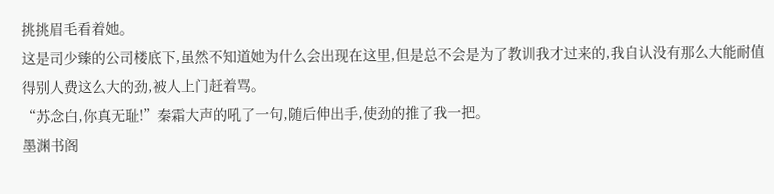挑挑眉毛看着她。
这是司少臻的公司楼底下,虽然不知道她为什么会出现在这里,但是总不会是为了教训我才过来的,我自认没有那么大能耐值得别人费这么大的劲,被人上门赶着骂。
“苏念白,你真无耻!”秦霜大声的吼了一句,随后伸出手,使劲的推了我一把。
墨渊书阁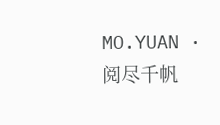MO.YUAN · 阅尽千帆